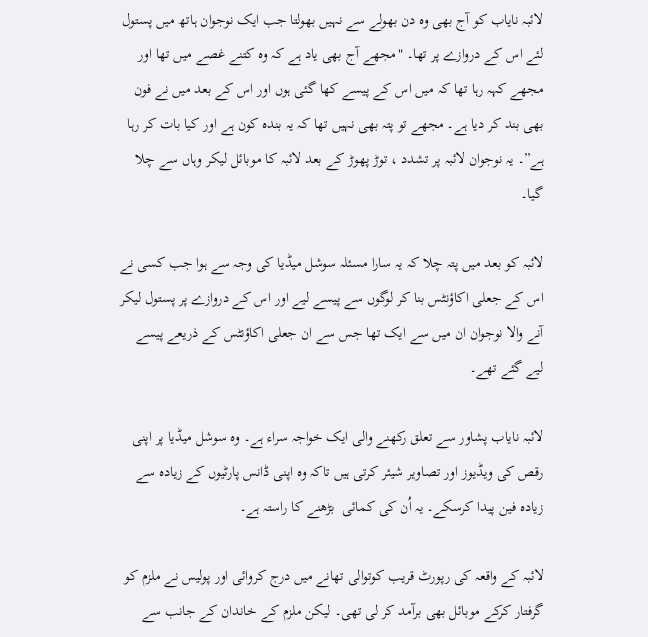لائبہ نایاب کو آج بھی وہ دن بھولے سے نہیں بھولتا جب ایک نوجوان ہاتھ میں پستول لئے اس کے دروازے پر تھا۔ "مجھے آج بھی یاد ہے کہ وہ کتنے غصے میں تھا اور مجھے کہہ رہا تھا کہ میں اس کے پیسے کھا گئی ہوں اور اس کے بعد میں نے فون بھی بند کر دیا ہے۔ مجھے تو پتہ بھی نہیں تھا کہ یہ بندہ کون ہے اور کیا بات کر رہا ہے”۔ یہ نوجوان لائبہ پر تشدد ، توڑ پھوڑ کے بعد لائبہ کا موبائل لیکر وہاں سے چلا گیا۔

لائبہ کو بعد میں پتہ چلا کہ یہ سارا مسئلہ سوشل میڈیا کی وجہ سے ہوا جب کسی نے اس کے جعلی اکاؤنٹس بنا کر لوگوں سے پیسے لیے اور اس کے دروازے پر پستول لیکر آنے والا نوجوان ان میں سے ایک تھا جس سے ان جعلی اکاؤنٹس کے ذریعے پیسے لیے گئے تھے۔

لائبہ نایاب پشاور سے تعلق رکھنے والی ایک خواجہ سراء ہے۔ وہ سوشل میڈیا پر اپنی رقص کی ویڈیوز اور تصاویر شیئر کرتی ہیں تاکہ وہ اپنی ڈانس پارٹیوں کے زیادہ سے زیادہ فین پیدا کرسکے۔ یہ اُن کی کمائی  بڑھنے کا راستہ ہے۔

لائبہ کے واقعہ کی رپورٹ قریب کوتوالی تھانے میں درج کروائی اور پولیس نے ملزم کو گرفتار کرکے موبائل بھی برآمد کر لی تھی۔ لیکن ملزم کے خاندان کے جانب سے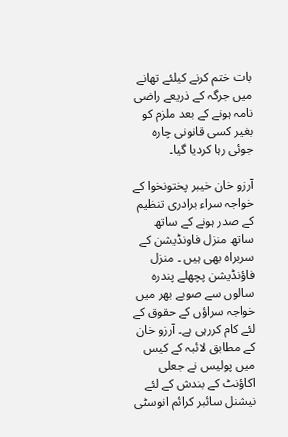بات ختم کرنے کیلئے تھانے میں جرگہ کے ذریعے راضی نامہ ہونے کے بعد ملزم کو بغیر کسی قانونی چارہ جوئی رہا کردیا گیا۔

آرزو خان خیبر پختونخوا کے خواجہ سراء برادری تنظیم کے صدر ہونے کے ساتھ ساتھ منزل فاونڈیشن کے سربراہ بھی ہیں ۔ منزل فاؤنڈیشن پچھلے پندرہ سالوں سے صوبے بھر میں خواجہ سراؤں کے حقوق کے لئے کام کررہی ہے۔ آرزو خان کے مطابق لائبہ کے کیس میں پولیس نے جعلی اکاؤنٹ کے بندش کے لئے نیشنل سائبر کرائم انوسٹی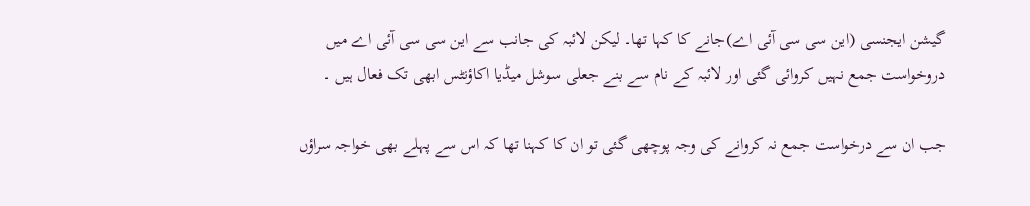گیشن ایجنسی (این سی سی آئی اے)جانے کا کہا تھا۔ لیکن لائبہ کی جانب سے این سی سی آئی اے میں دروخواست جمع نہیں کروائی گئی اور لائبہ کے نام سے بنے جعلی سوشل میڈیا اکاؤنٹس ابھی تک فعال ہیں ۔

جب ان سے درخواست جمع نہ کروانے کی وجہ پوچھی گئی تو ان کا کہنا تھا کہ اس سے پہلے بھی خواجہ سراؤں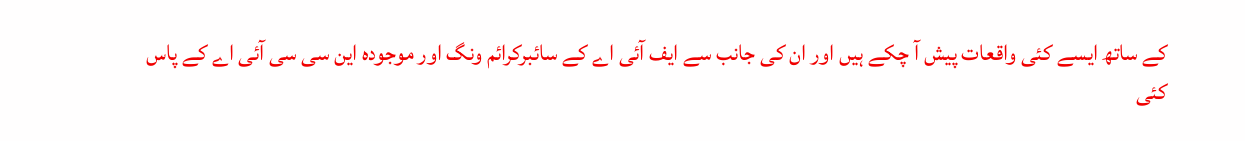کے ساتھ ایسے کئی واقعات پیش آ چکے ہیں اور ان کی جانب سے ایف آئی اے کے سائبرکرائم ونگ اور موجودہ این سی سی آئی اے کے پاس کئی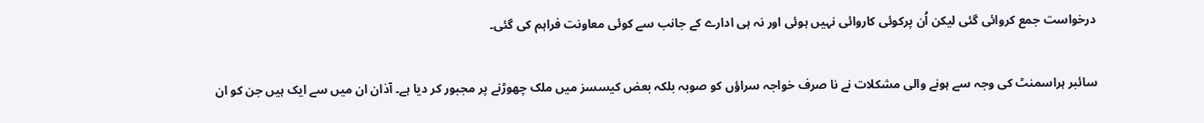درخواست جمع کروائی گئی لیکن اُن پرکوئی کاروائی نہیں ہوئی اور نہ ہی ادارے کے جانب سے کوئی معاونت فراہم کی گئی۔

سائبر ہراسمنٹ کی وجہ سے ہونے والی مشکلات نے نا صرف خواجہ سراؤں کو صوبہ بلکہ بعض کیسسز میں ملک چھوڑنے پر مجبور کر دیا ہے۔ آذان ان میں سے ایک ہیں جن کو ان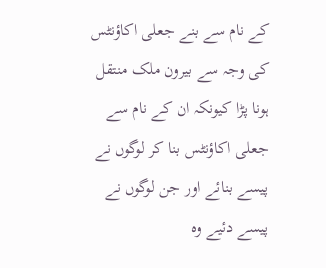کے نام سے بنے جعلی اکاؤنٹس کی وجہ سے بیرون ملک منتقل ہونا پڑا کیونکہ ان کے نام سے جعلی اکاؤنٹس بنا کر لوگوں نے پیسے بنائے اور جن لوگوں نے پیسے دئیے وہ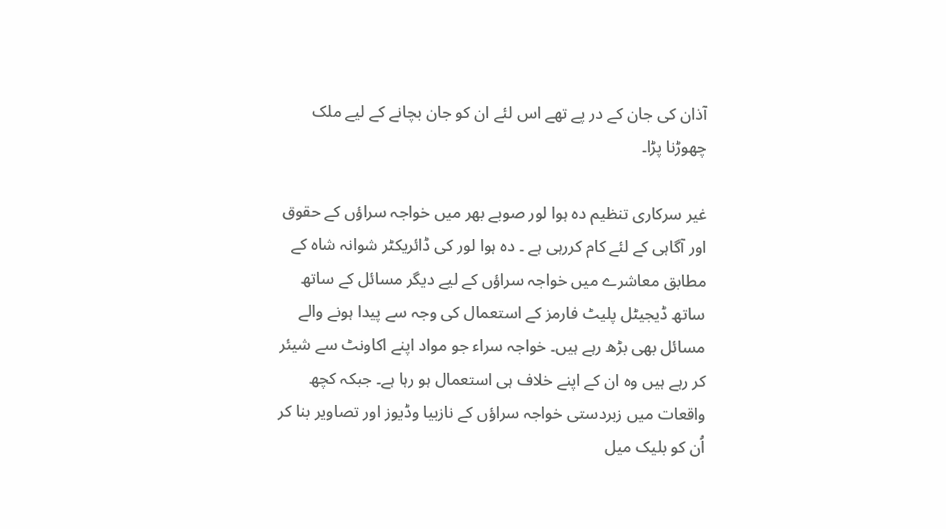آذان کی جان کے در پے تھے اس لئے ان کو جان بچانے کے لیے ملک چھوڑنا پڑا۔

غیر سرکاری تنظیم دہ ہوا لور صوبے بھر میں خواجہ سراؤں کے حقوق اور آگاہی کے لئے کام کررہی ہے ۔ دہ ہوا لور کی ڈائریکٹر شوانہ شاہ کے مطابق معاشرے میں خواجہ سراؤں کے لیے دیگر مسائل کے ساتھ ساتھ ڈیجیٹل پلیٹ فارمز کے استعمال کی وجہ سے پیدا ہونے والے مسائل بھی بڑھ رہے ہیں۔ خواجہ سراء جو مواد اپنے اکاونٹ سے شیئر کر رہے ہیں وہ ان کے اپنے خلاف ہی استعمال ہو رہا ہے۔ جبکہ کچھ واقعات میں زبردستی خواجہ سراؤں کے نازبیا وڈیوز اور تصاویر بنا کر اُن کو بلیک میل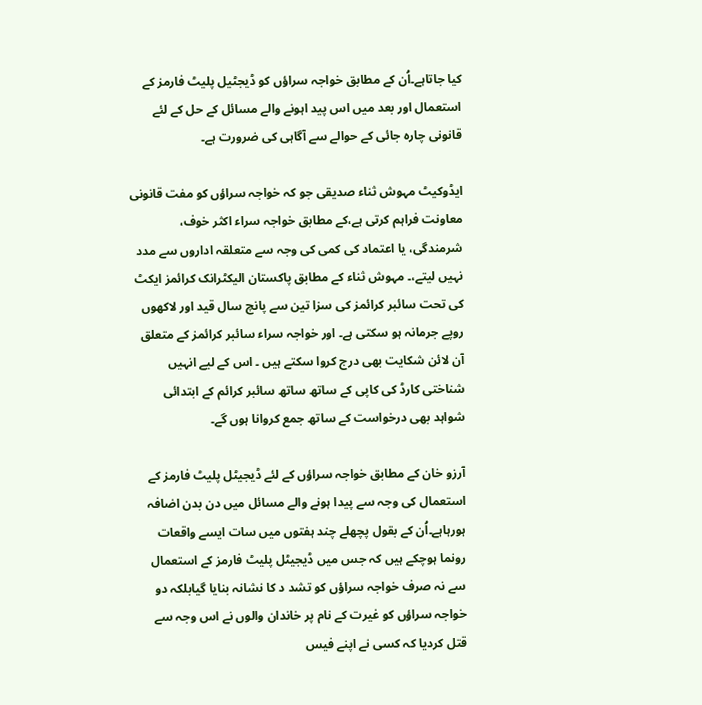کیا جاتاہے۔اُن کے مطابق خواجہ سراؤں کو ڈیجٹیل پلیٹ فارمز کے استعمال اور بعد میں اس پید اہونے والے مسائل کے حل کے لئے قانونی چارہ جائی کے حوالے سے آگاہی کی ضرورت ہے۔

ایڈوکیٹ مہوش ثناء صدیقی جو کہ خواجہ سراؤں کو مفت قانونی معاونت فراہم کرتی ہے،کے مطابق خواجہ سراء اکثر خوف، شرمندگی، یا اعتماد کی کمی کی وجہ سے متعلقہ اداروں سے مدد نہیں لیتے،۔ مہوش ثناء کے مطابق پاکستان الیکٹرانک کرائمز ایکٹ کی تحت سائبر کرائمز کی سزا تین سے پانچ سال قید اور لاکھوں روپے جرمانہ ہو سکتی ہے۔ اور خواجہ سراء سائبر کرائمز کے متعلق آن لائن شکایت بھی درج کروا سکتے ہیں ۔ اس کے لیے انہیں شناختی کارڈ کی کاپی کے ساتھ ساتھ سائبر کرائم کے ابتدائی شواہد بھی درخواست کے ساتھ جمع کروانا ہوں گے۔

آرزو خان کے مطابق خواجہ سراؤں کے لئے ڈیجیٹل پلیٹ فارمز کے استعمال کی وجہ سے پیدا ہونے والے مسائل میں دن بدن اضافہ ہورہاہے۔اُن کے بقول پچھلے چند ہفتوں میں سات ایسے واقعات رونما ہوچکے ہیں کہ جس میں ڈیجیٹل پلیٹ فارمز کے استعمال سے نہ صرف خواجہ سراؤں کو تشد د کا نشانہ بنایا گیابلکہ دو خواجہ سراؤں کو غیرت کے نام پر خاندان والوں نے اس وجہ سے قتل کردیا کہ کسی نے اپنے فیس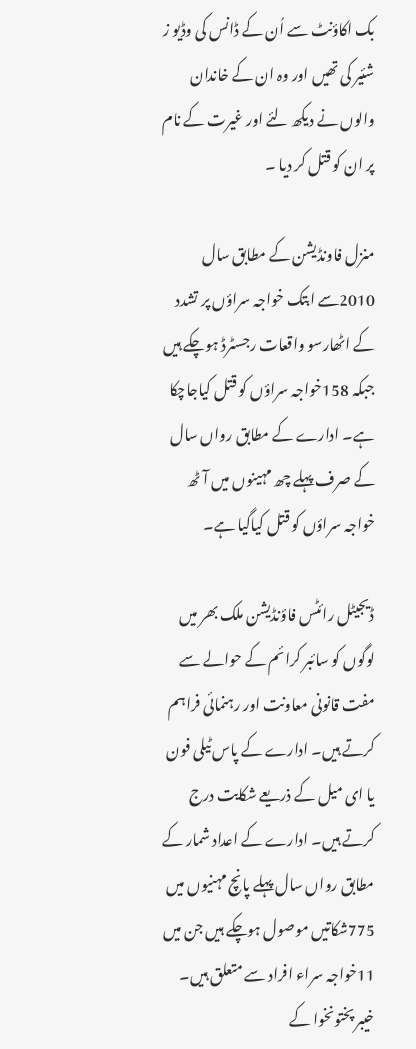بک اکاؤنٹ سے اُن کے ڈانس کی وڈیو ز شئیر کی تھیں اور وہ ان کے خاندان والوں نے دیکھ لئے اور غیرت کے نام پر ان کو قتل کر دیا ۔

منزل فاونڈیشن کے مطابق سال 2010سے ابتک خواجہ سراؤں پر تشدد کے اٹھارسو واقعات رجسٹرڈ ہوچکے ہیں جبکہ 158خواجہ سراؤں کو قتل کیاجاچکا ہے۔ ادارے کے مطابق رواں سال کے صرف پہلے چھ مہینوں میں آٹھ خواجہ سراؤں کو قتل کیاگیا ہے۔

ڈیجیٹل رائٹس فاؤنڈیشن ملک بھر میں لوگوں کو سائبر کرائم کے حوالے سے مفت قانونی معاونت اور رہنمائی فراہم کرتے ہیں۔ ادارے کے پاس ٹیلی فون یا ای میل کے ذریعے شکایت درج کرتے ہیں۔ ادارے کے اعداد شمار کے مطابق رواں سال پہلے پانچ مہنیوں میں 775شکاتیں موصول ہوچکے ہیں جن میں 11خواجہ سراء افراد سے متعلق ہیں۔
خیبر پختونخوا کے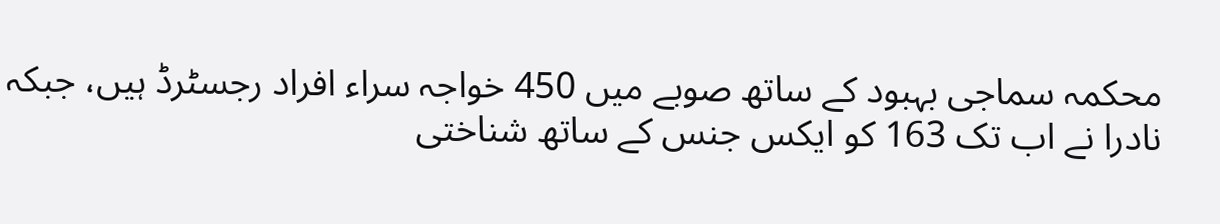محکمہ سماجی بہبود کے ساتھ صوبے میں 450 خواجہ سراء افراد رجسٹرڈ ہیں، جبکہ نادرا نے اب تک 163 کو ایکس جنس کے ساتھ شناختی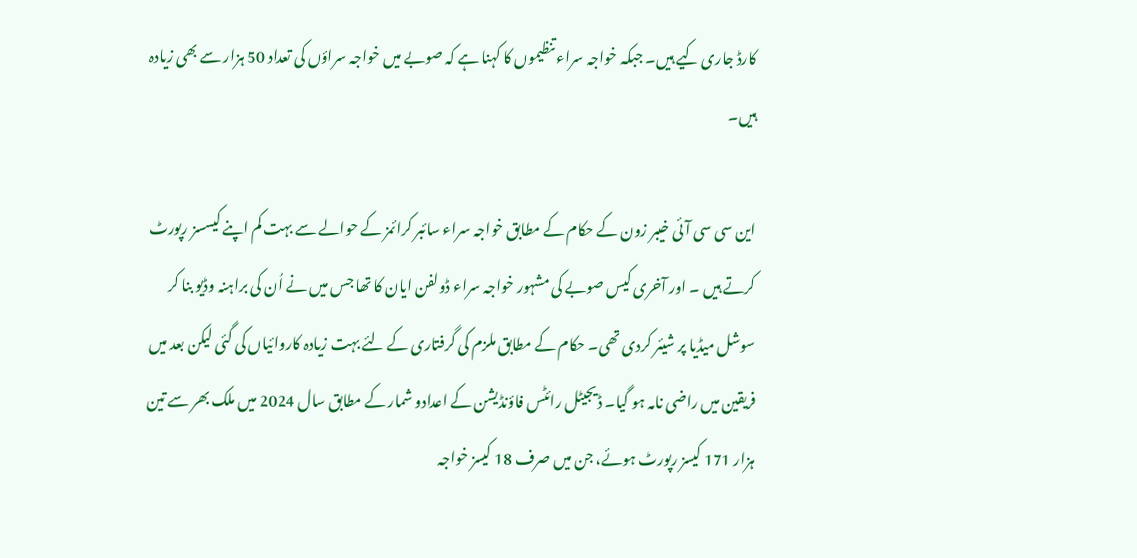کارڈ جاری کیے ہیں۔ جبکہ خواجہ سراء تنظیموں کا کہنا ہے کہ صوبے میں خواجہ سراؤں کی تعداد 50 ہزار سے بھی زیادہ ہیں۔

این سی سی آئی خیبر زون کے حکام کے مطابق خواجہ سراء سائبر کرائمز کے حوالے سے بہت کم اپنے کیسسز رپورٹ کرتے ہیں ۔ اور آخری کیس صوبے کی مشہور خواجہ سراء ڈولفن ایان کا تھا جس میں نے اُن کی براہنہ وڈیو بنا کر سوشل میڈیا پر شیئر کردی تھی۔ حکام کے مطابق ملزم کی گرفتاری کے لئے بہت زیادہ کاروائیاں کی گئی لیکن بعد میں فریقین میں راضی نامہ ہو گیا۔ ڈیجیٹل رائٹس فاؤنڈیشن کے اعدادو شمار کے مطابق سال 2024 میں ملک بھر سے تین ہزار 171 کیسز رپورٹ ہوئے، جن میں صرف 18 کیسز خواجہ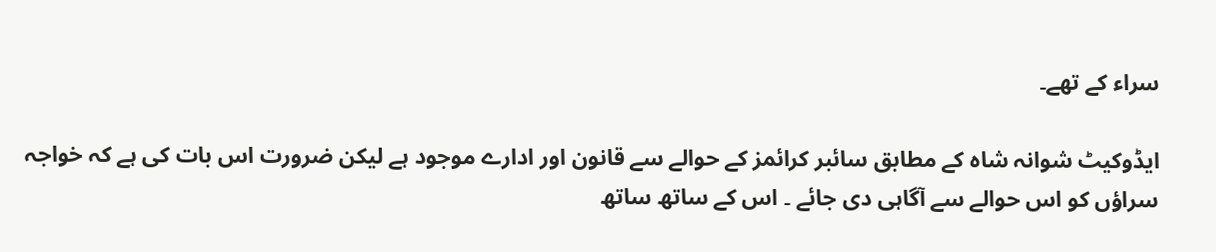سراء کے تھے۔

ایڈوکیٹ شوانہ شاہ کے مطابق سائبر کرائمز کے حوالے سے قانون اور ادارے موجود ہے لیکن ضرورت اس بات کی ہے کہ خواجہ سراؤں کو اس حوالے سے آگاہی دی جائے ۔ اس کے ساتھ ساتھ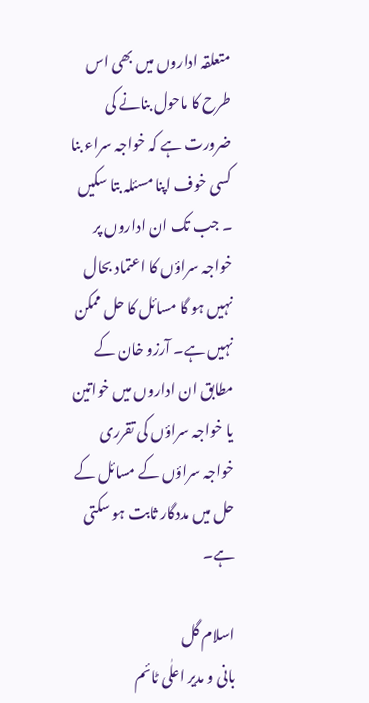متعلقہ اداروں میں بھی اس طرح کا ماحول بنانے کی ضرورت ہے کہ خواجہ سراء بنا کسی خوف اپنا مسئلہ بتا سکیں ۔ جب تک ان اداروں پر خواجہ سراؤں کا اعتماد بحال نہیں ہو گا مسائل کا حل ممکن نہیں ہے۔ آرزو خان کے مطابق ان اداروں میں خواتین یا خواجہ سراؤں کی تقرری خواجہ سراؤں کے مسائل کے حل میں مددگار ثابت ہو سکتی ہے۔

اسلام گل
بانی و مدیر اعلٰی ٹائم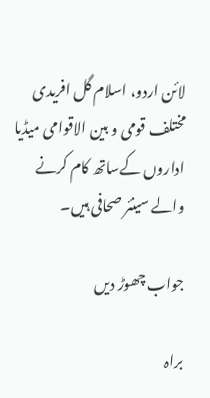لائن اردو، اسلام گل افریدی مختلف قومی و بین الاقوامی میڈیا اداروں کےساتھ کام کرنے والے سینئر صحافی ہیں۔

جواب چھوڑ دیں

براہ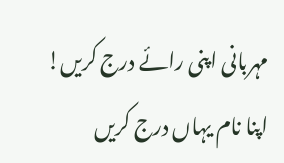مہربانی اپنی رائے درج کریں!
اپنا نام یہاں درج کریں